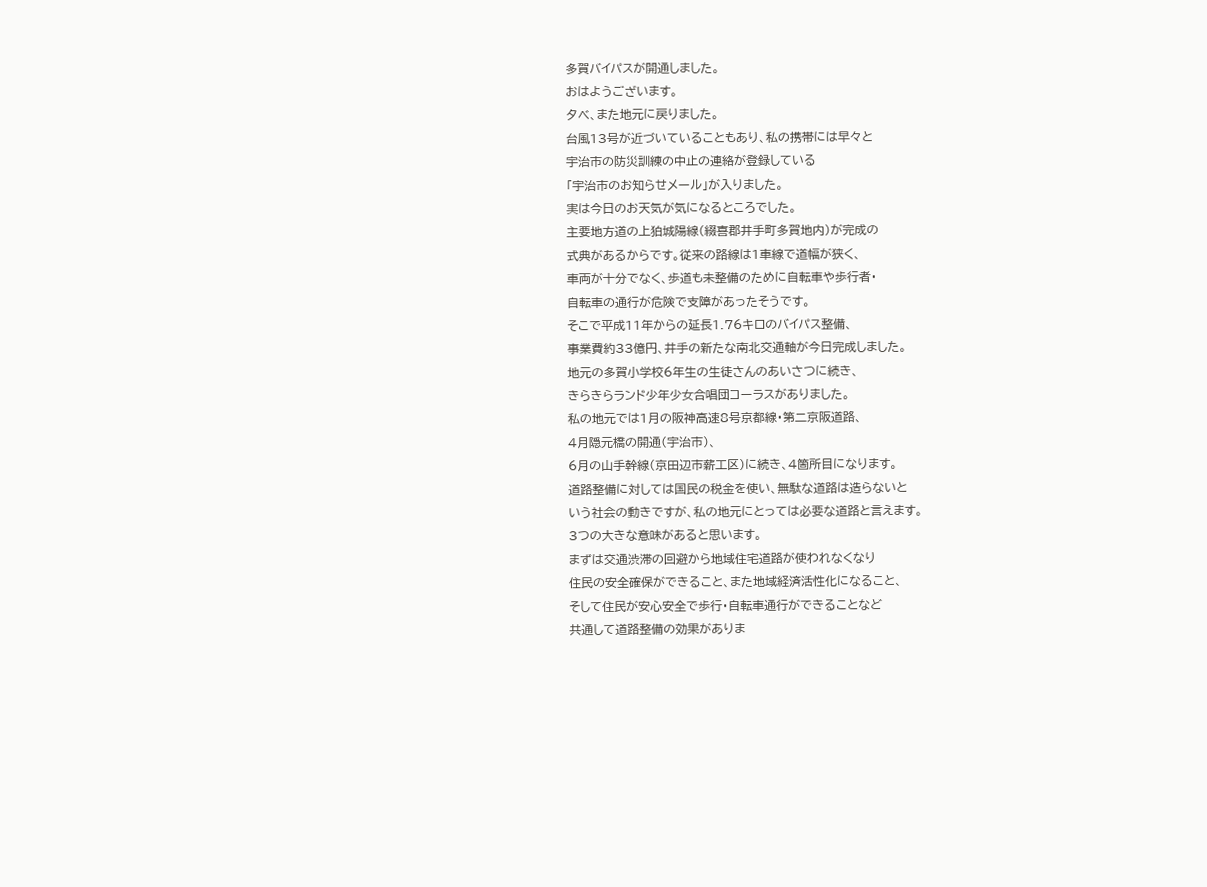多賀バイパスが開通しました。
おはようございます。
夕べ、また地元に戻りました。
台風13号が近づいていることもあり、私の携帯には早々と
宇治市の防災訓練の中止の連絡が登録している
「宇治市のお知らせメール」が入りました。
実は今日のお天気が気になるところでした。
主要地方道の上狛城陽線(綴喜郡井手町多賀地内)が完成の
式典があるからです。従来の路線は1車線で道幅が狭く、
車両が十分でなく、歩道も未整備のために自転車や歩行者・
自転車の通行が危険で支障があったそうです。
そこで平成11年からの延長1.76キロのバイパス整備、
事業費約33億円、井手の新たな南北交通軸が今日完成しました。
地元の多賀小学校6年生の生徒さんのあいさつに続き、
きらきらランド少年少女合唱団コーラスがありました。
私の地元では1月の阪神高速8号京都線・第二京阪道路、
4月隠元橋の開通(宇治市)、
6月の山手幹線(京田辺市薪工区)に続き、4箇所目になります。
道路整備に対しては国民の税金を使い、無駄な道路は造らないと
いう社会の動きですが、私の地元にとっては必要な道路と言えます。
3つの大きな意味があると思います。
まずは交通渋滞の回避から地域住宅道路が使われなくなり
住民の安全確保ができること、また地域経済活性化になること、
そして住民が安心安全で歩行・自転車通行ができることなど
共通して道路整備の効果がありま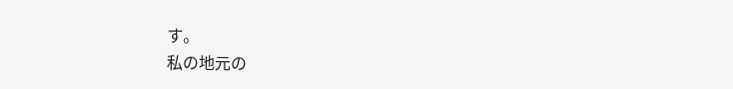す。
私の地元の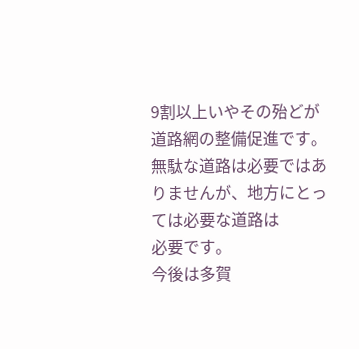9割以上いやその殆どが道路網の整備促進です。
無駄な道路は必要ではありませんが、地方にとっては必要な道路は
必要です。
今後は多賀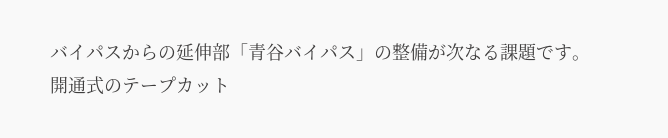バイパスからの延伸部「青谷バイパス」の整備が次なる課題です。
開通式のテープカット